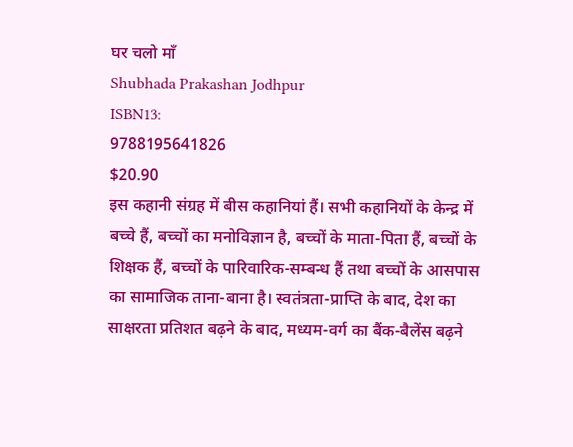घर चलो माँ
Shubhada Prakashan Jodhpur
ISBN13:
9788195641826
$20.90
इस कहानी संग्रह में बीस कहानियां हैं। सभी कहानियों के केन्द्र में बच्चे हैं, बच्चों का मनोविज्ञान है, बच्चों के माता-पिता हैं, बच्चों के शिक्षक हैं, बच्चों के पारिवारिक-सम्बन्ध हैं तथा बच्चों के आसपास का सामाजिक ताना-बाना है। स्वतंत्रता-प्राप्ति के बाद, देश का साक्षरता प्रतिशत बढ़ने के बाद, मध्यम-वर्ग का बैंक-बैलेंस बढ़ने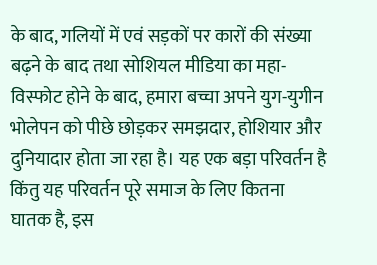के बाद, गलियों में एवं सड़कों पर कारों की संख्या बढ़ने के बाद तथा सोशियल मीडिया का महा-विस्फोट होने के बाद, हमारा बच्चा अपने युग-युगीन भोलेपन को पीछे छोड़कर समझदार, होशियार और दुनियादार होता जा रहा है। यह एक बड़ा परिवर्तन है किंतु यह परिवर्तन पूरे समाज के लिए कितना घातक है, इस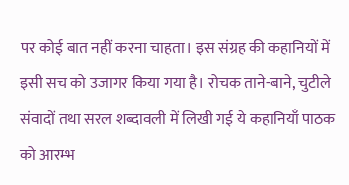पर कोई बात नहीं करना चाहता। इस संग्रह की कहानियों में इसी सच को उजागर किया गया है। रोचक ताने-बाने, चुटीले संवादों तथा सरल शब्दावली में लिखी गई ये कहानियाँ पाठक को आरम्भ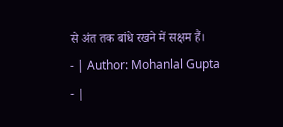से अंत तक बांधे रखने में सक्षम हैं।
- | Author: Mohanlal Gupta
- |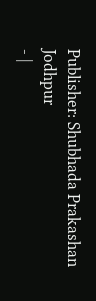Publisher: Shubhada Prakashan Jodhpur
- |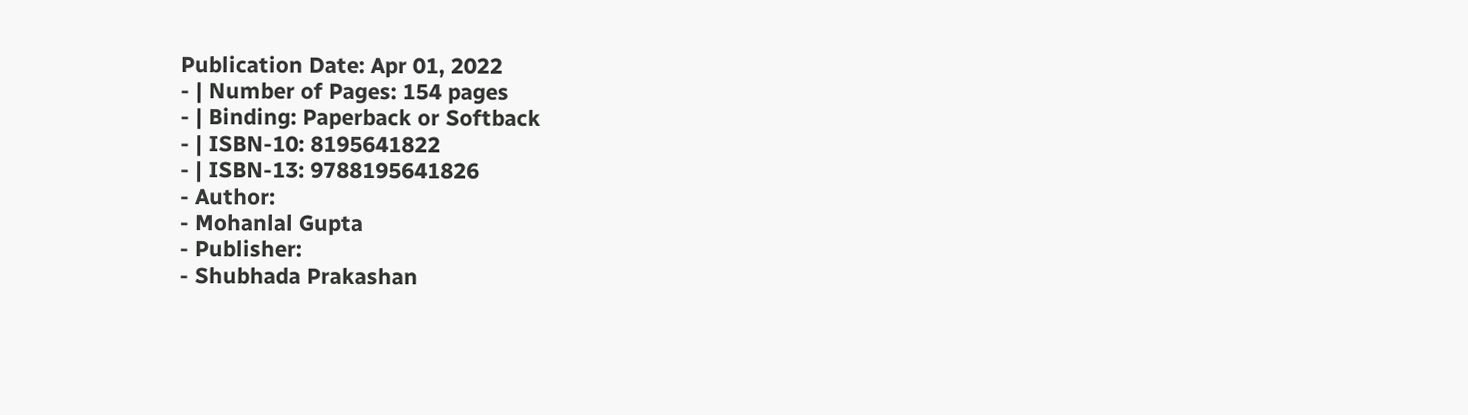Publication Date: Apr 01, 2022
- | Number of Pages: 154 pages
- | Binding: Paperback or Softback
- | ISBN-10: 8195641822
- | ISBN-13: 9788195641826
- Author:
- Mohanlal Gupta
- Publisher:
- Shubhada Prakashan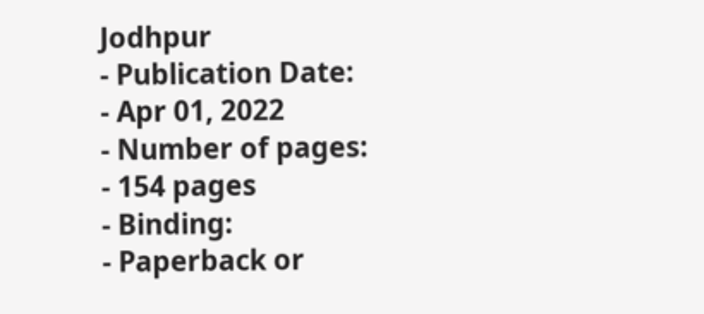Jodhpur
- Publication Date:
- Apr 01, 2022
- Number of pages:
- 154 pages
- Binding:
- Paperback or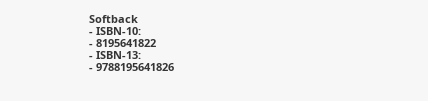Softback
- ISBN-10:
- 8195641822
- ISBN-13:
- 9788195641826